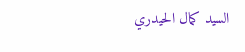السيد كمال الحيدري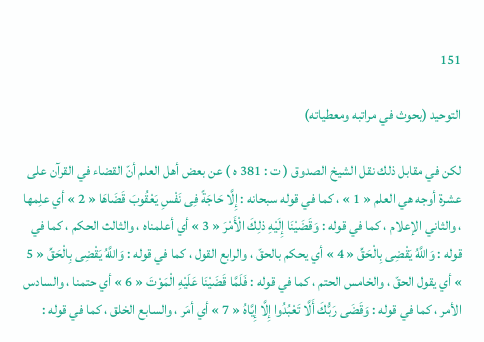151

التوحيد (بحوث في مراتبه ومعطياته)

لكن في مقابل ذلك نقل الشيخ الصدوق ( ت : 381 ه ) عن بعض أهل العلم أنّ القضاء في القرآن على عشرة أوجه هي العلم « 1 » ، كما في قوله سبحانه : إِلَّا حَاجَةً فِى نَفْسِ يَعْقُوبَ قَضَاهَا « 2 » أي علِمها ، والثاني الإعلام ، كما في قوله : وَقَضَيْنَا إِلَيْهِ ذلِكَ الْأَمْرَ « 3 » أي أعلمناه ، والثالث الحكم ، كما في قوله : وَاللَّهُ يَقْضِى بِالْحَقِّ « 4 » أي يحكم بالحقّ ، والرابع القول ، كما في قوله : وَاللَّهُ يَقْضِى بِالْحَقِّ « 5 » أي يقول الحقّ ، والخامس الحتم ، كما في قوله : فَلَمَّا قَضَيْنَا عَلَيْهِ الْمَوْتَ « 6 » أي حتمنا ، والسادس الأمر ، كما في قوله : وَقَضَى رَبُّكَ أَلَّا تَعْبُدُوا إِلَّا إِيَّاهُ « 7 » أي أمَر ، والسابع الخلق ، كما في قوله :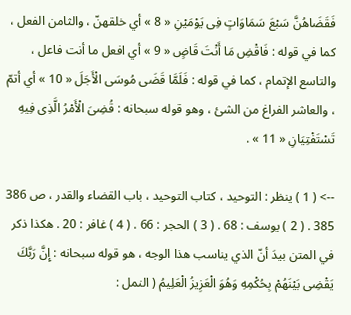فَقَضَاهُنَّ سَبْعَ سَمَاوَاتٍ فِى يَوْمَيْنِ « 8 » أي خلقهنّ ، والثامن الفعل ، كما في قوله : فَاقْضِ مَا أَنْتَ قَاضٍ « 9 » أي افعل ما أنت فاعل ، والتاسع الإتمام ، كما في قوله : فَلَمَّا قَضَى مُوسَى الْأَجَلَ « 10 » أي أتمّ ، والعاشر الفراغ من الشئ ، وهو قوله سبحانه : قُضِىَ الْأَمْرُ الَّذِى فِيهِ تَسْتَفْتِيَانِ « 11 » .

--> ( 1 ) ينظر : التوحيد ، كتاب التوحيد ، باب القضاء والقدر ، ص 386 385 . ( 2 ) يوسف : 68 . ( 3 ) الحجر : 66 . ( 4 ) غافر : 20 . هكذا ذكر في المتن بيدَ أنّ الذي يناسب هذا الوجه ، هو قوله سبحانه : إِنَّ رَبَّكَ يَقْضِى بَيْنَهُمْ بِحُكْمِهِ وَهُوَ الْعَزِيزُ الْعَلِيمُ ( النمل :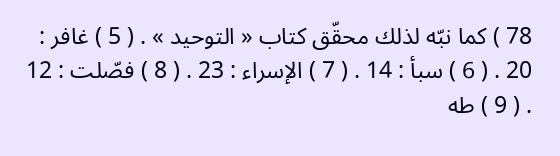78 ) كما نبّه لذلك محقّق كتاب « التوحيد » . ( 5 ) غافر : 20 . ( 6 ) سبأ : 14 . ( 7 ) الإسراء : 23 . ( 8 ) فصّلت : 12 . ( 9 ) طه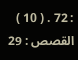: 72 . ( 10 ) القصص : 29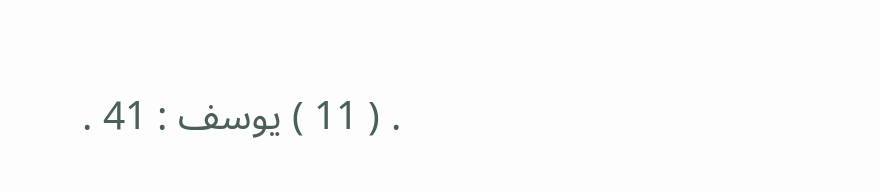. ( 11 ) يوسف : 41 .